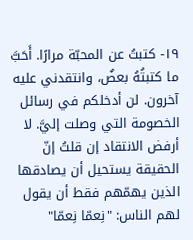١٩- كتبتُ عن المحبّة مرارًا. أَحَبَّ ما كتبتُهُ بعضٌ، وانتقدني عليه آخرون. لن أدخلكم في رسائل الخصومة التي وصلت إليَّ. لا أرفض الانتقاد إن قلتُ إنّ الحقيقة يستحيل أن يصادقها الذين يهمّهم فقط أن يقول لهم الناس: "نِعمّا نِعمّا"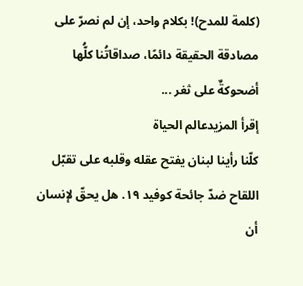(كلمة للمدح)! بكلام واحد، إن لم نصرّ على مصادقة الحقيقة دائمًا، صداقاتُنا كلُّها أضحوكةٌ على ثغر ...
إقرأ المزيدعالم الحياة
كلّنا رأينا لبنان يفتح عقله وقلبه على تقبّل اللقاح ضدّ جائحة كوفيد ١٩. هل يحقّ لإنسان أن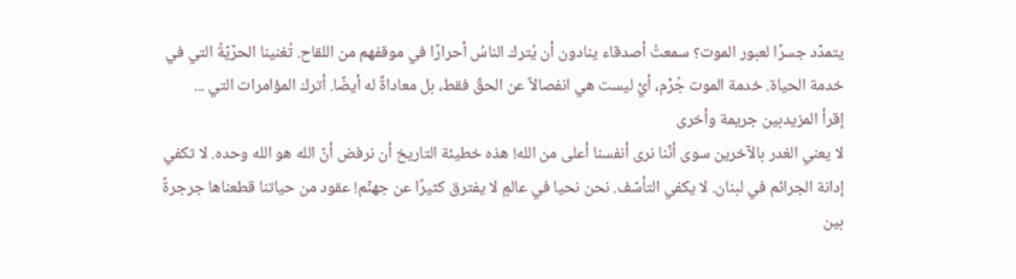يتمدّد جسرًا لعبور الموت؟ سمعتُ أصدقاء ينادون أن يُترك الناسُ أحرارًا في موقفهم من اللقاح. تُغنينا الحرّيّةُ التي في خدمة الحياة. خدمة الموت جُرْم، أيْ ليست هي انفصالاً عن الحقّ فقط، بل معاداةٌ له أيضًا. أترك المؤامرات التي ...
إقرأ المزيدبين جريمة وأخرى
لا يعني الغدر بالآخرين سوى أنّنا نرى أنفسنا أعلى من الله! هذه خطيئة التاريخ أن نرفض أنّ الله هو الله وحده. لا تكفي إدانة الجرائم في لبنان. لا يكفي التأسّف. نحن نحيا في عالمٍ لا يفترق كثيرًا عن جهنّم! عقود من حياتنا قطعناها جرجرةً بين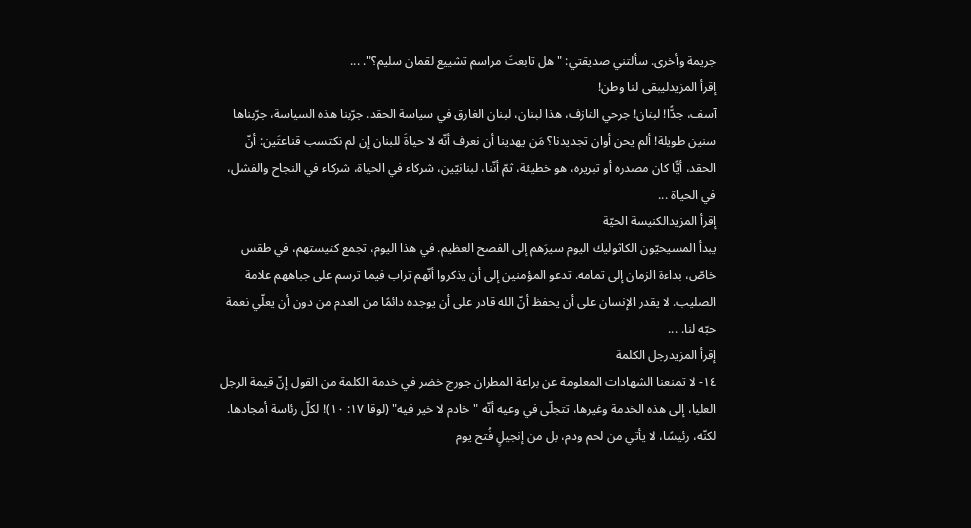جريمة وأخرى. سألتني صديقتي: "هل تابعتَ مراسم تشييع لقمان سليم؟". ...
إقرأ المزيدليبقى لنا وطن!
آسف، جدًّا! لبنان! جرحي النازف، هذا لبنان، لبنان الغارق في سياسة الحقد. جرّبنا هذه السياسة، جرّبناها سنين طويلة! ألم يحن أوان تجديدنا؟ مَن يهدينا أن نعرف أنّه لا حياةَ للبنان إن لم نكتسب قناعتَين: أنّ الحقد، أيًّا كان مصدره أو تبريره، هو خطيئة، ثمّ أنّنا، لبنانيّين، شركاء في الحياة، شركاء في النجاح والفشل، في الحياة ...
إقرأ المزيدالكنيسة الحيّة
يبدأ المسيحيّون الكاثوليك اليوم سيرَهم إلى الفصح العظيم. في هذا اليوم، تجمع كنيستهم، في طقس خاصّ، بداءة الزمان إلى تمامه. تدعو المؤمنين إلى أن يذكروا أنّهم تراب فيما ترسم على جباههم علامة الصليب. لا يقدر الإنسان على أن يحفظ أنّ الله قادر على أن يوجده دائمًا من العدم من دون أن يعلّي نعمة حبّه لنا. ...
إقرأ المزيدرجل الكلمة
١٤- لا تمنعنا الشهادات المعلومة عن براعة المطران جورج خضر في خدمة الكلمة من القول إنّ قيمة الرجل العليا، إلى هذه الخدمة وغيرها، تتجلّى في وعيه أنّه "خادم لا خير فيه" (لوقا ١٧: ١٠)! لكلّ رئاسة أمجادها. لكنّه، رئيسًا، لا يأتي من لحم ودم، بل من إنجيلٍ فُتح يوم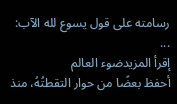رسامته على قول يسوع لله الآب: ...
إقرأ المزيدضوء العالم
أحفظ بعضًا من حوار التقطتُهُ، منذ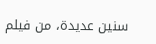سنين عديدة، من فيلم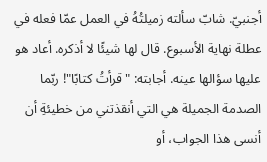أجنبيّ. شابّ سألته زميلتُهُ في العمل عمّا فعله في عطلة نهاية الأسبوع. قال لها شيئًا لا أذكره. أعاد هو عليها سؤالها عينه. أجابته: "قرأتُ كتابًا"! ربّما الصدمة الجميلة هي التي أنقذتني من خطيئةِ أن أنسى هذا الجواب، أو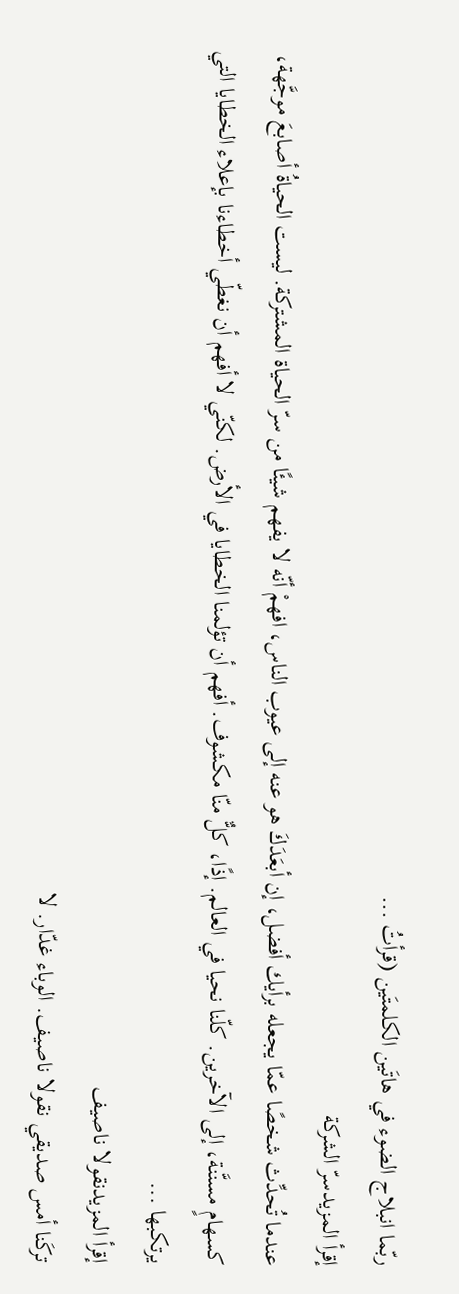ربّما انبلاج الضوء في هاتَين الكلمتَين (قرأتُ ...
إقرأ المزيدسرّ الشركة
عندما تُحدِّث شخصًا عمّا يجعله برأيك أفضل، إن أبعَدَكَ هو عنه إلى عيوب الناس، افهمْ أنّه لا يفهم شيئًا من سرّ الحياة المشتركة. ليست الحياةُ أصابعَ موجَّهة، كسهامٍ مسنَّنة، إلى الآخرين. كلّنا نحيا في العالم. إذًا، كلٌّ منّا مكشوف. أفهم أن تؤلمنا الخطايا في الأرض. لكنّي لا أفهم أن نغطّي أخطاءنا بإعلاء الخطايا التي يرتكبها ...
إقرأ المزيدنقولا ناصيف
تركَنا أمس صديقي نقولا ناصيف. الوباء غدّار. لا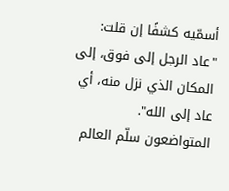أسمّيه كشفًا إن قلت: "عاد الرجل إلى فوق، إلى المكان الذي نزل منه، أي عاد إلى الله". المتواضعون سلّم العالم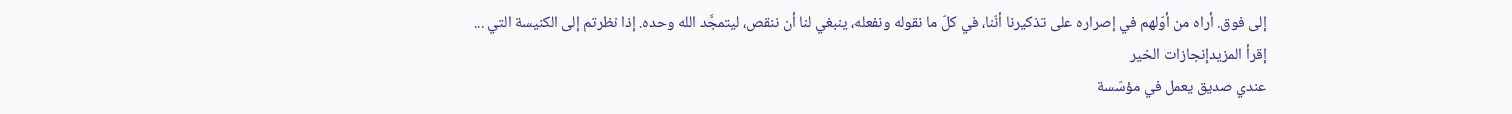إلى فوق. أراه من أوّلهم في إصراره على تذكيرنا أنّنا، في كلّ ما نقوله ونفعله، ينبغي لنا أن ننقص، ليتمجَّد الله وحده. إذا نظرتم إلى الكنيسة التي ...
إقرأ المزيدإنجازات الخير
عندي صديق يعمل في مؤسّسة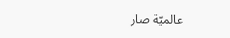عالميّة صار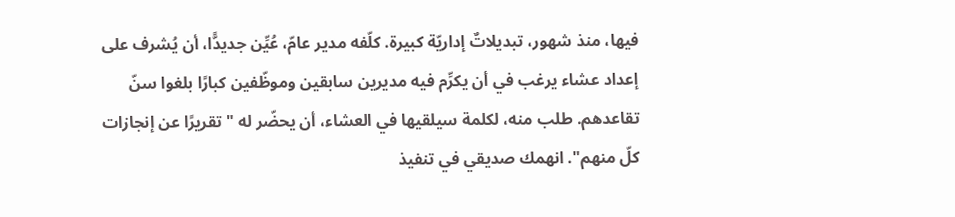فيها، منذ شهور، تبديلاتٌ إداريّة كبيرة. كلّفه مدير عامّ، عُيِّن جديدًّا، أن يُشرف على إعداد عشاء يرغب في أن يكرِّم فيه مديرين سابقين وموظّفين كبارًا بلغوا سنّ تقاعدهم. طلب منه، لكلمة سيلقيها في العشاء، أن يحضّر له "تقريرًا عن إنجازات كلّ منهم". انهمك صديقي في تنفيذ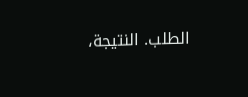الطلب. النتيجة،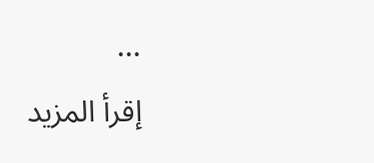...
إقرأ المزيد